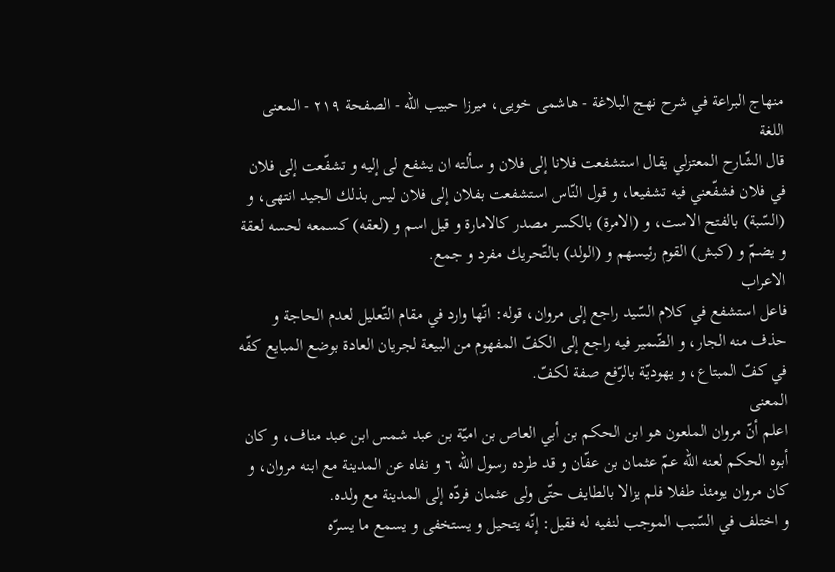منهاج البراعة في شرح نهج البلاغة - هاشمى خويى، ميرزا حبيب الله - الصفحة ٢١٩ - المعنى
اللغة
قال الشّارح المعتزلي يقال استشفعت فلانا إلى فلان و سألته ان يشفع لى إليه و تشفّعت إلى فلان في فلان فشفّعني فيه تشفيعا، و قول النّاس استشفعت بفلان إلى فلان ليس بذلك الجيد انتهى، و (السّبة) بالفتح الاست، و (الامرة) بالكسر مصدر كالامارة و قيل اسم و (لعقه) كسمعه لحسه لعقة و يضمّ و (كبش) القوم رئيسهم و (الولد) بالتّحريك مفرد و جمع.
الاعراب
فاعل استشفع في كلام السّيد راجع إلى مروان، قوله: انّها وارد في مقام التّعليل لعدم الحاجة و حذف منه الجار، و الضّمير فيه راجع إلى الكفّ المفهوم من البيعة لجريان العادة بوضع المبايع كفّه في كفّ المبتاع، و يهوديّة بالرّفع صفة لكفّ.
المعنى
اعلم أنّ مروان الملعون هو ابن الحكم بن أبي العاص بن اميّة بن عبد شمس ابن عبد مناف، و كان أبوه الحكم لعنه اللّه عمّ عثمان بن عفّان و قد طرده رسول اللّه ٦ و نفاه عن المدينة مع ابنه مروان، و كان مروان يومئذ طفلا فلم يزالا بالطايف حتّى ولى عثمان فردّه إلى المدينة مع ولده.
و اختلف في السّبب الموجب لنفيه له فقيل: إنّه يتحيل و يستخفى و يسمع ما يسرّه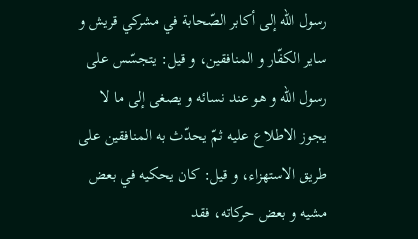رسول اللّه إلى أكابر الصّحابة في مشركي قريش و ساير الكفّار و المنافقين، و قيل: يتجسّس على رسول اللّه و هو عند نسائه و يصغى إلى ما لا يجوز الاطلاع عليه ثمّ يحدّث به المنافقين على طريق الاستهزاء، و قيل: كان يحكيه في بعض مشيه و بعض حركاته، فقد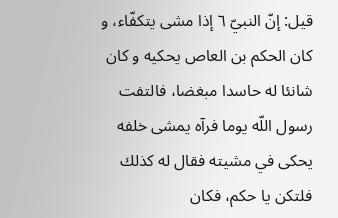قيل: إنّ النبيّ ٦ إذا مشى يتكفّاء، و كان الحكم بن العاص يحكيه و كان شانئا له حاسدا مبغضا، فالتفت رسول اللّه يوما فرآه يمشى خلفه يحكى في مشيته فقال له كذلك فلتكن يا حكم، فكان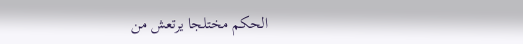الحكم مختلجا يرتعش من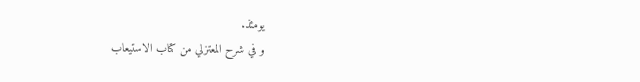يومئذ.
و في شرح المعتزلي من كتاب الاستيعاب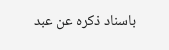باسناد ذكره عن عبد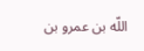اللّه بن عمرو بن